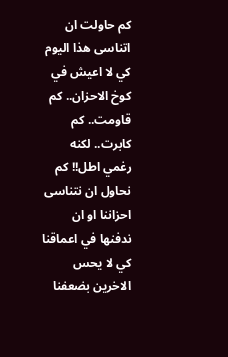كم حاولت ان اتناسى هذا اليوم كي لا اعيش في كوخ الاحزان.. كم قاومت.. كم كابرت.. لكنه رغمي اطل!! كم نحاول ان نتناسى احزاننا او ان ندفنها في اعماقنا كي لا يحس الاخرين بضعفنا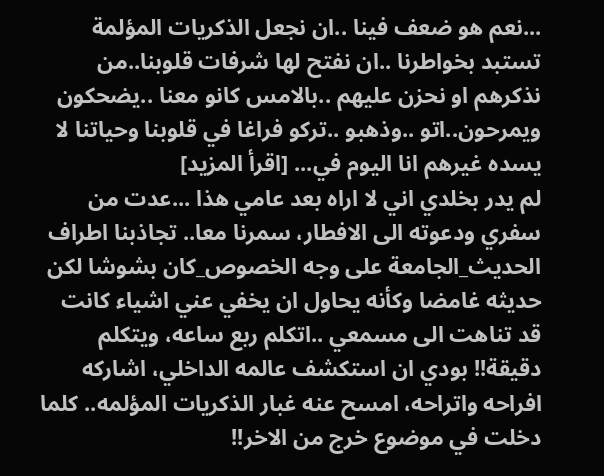...نعم هو ضعف فينا ..ان نجعل الذكريات المؤلمة تستبد بخواطرنا ..ان نفتح لها شرفات قلوبنا..من نذكرهم او نحزن عليهم ..بالامس كانو معنا ..يضحكون ويمرحون..اتو ..وذهبو ..تركو فراغا في قلوبنا وحياتنا لا يسده غيرهم انا اليوم في... [اقرأ المزيد]
لم يدر بخلدي اني لا اراه بعد عامي هذا ...عدت من سفري ودعوته الى الافطار، سمرنا معا.. تجاذبنا اطراف الحديث_الجامعة على وجه الخصوص_كان بشوشا لكن حديثه غامضا وكأنه يحاول ان يخفي عني اشياء كانت قد تناهت الى مسمعي ..اتكلم ربع ساعه، ويتكلم دقيقة!! بودي ان استكشف عالمه الداخلي، اشاركه افراحه واتراحه، امسح عنه غبار الذكريات المؤلمه.. كلما دخلت في موضوع خرج من الاخر!!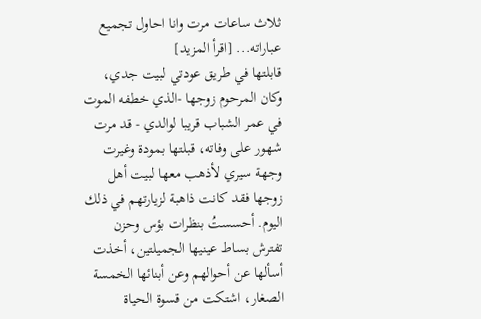ثلاث ساعات مرت وانا احاول تجميع عباراته... [اقرأ المزيد]
قابلتها في طريق عودتي لبيت جدي، وكان المرحوم زوجها -الذي خطفه الموت في عمر الشباب قريبا لوالدي - قد مرت شهور على وفاته، قبلتها بمودة وغيرت وجهة سيري لأذهب معها لبيت أهل زوجها فقد كانت ذاهبة لزيارتهم في ذلك اليوم. أحسستُ بنظرات بؤس وحزن تفترش بساط عينيها الجميلتين، أخذت أسألها عن أحوالهم وعن أبنائها الخمسة الصغار، اشتكت من قسوة الحياة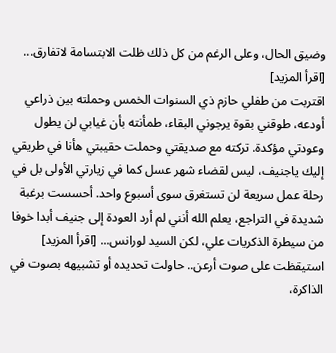وضيق الحال، وعلى الرغم من كل ذلك ظلت الابتسامة لاتفارق... [اقرأ المزيد]
اقتربت من طفلي حازم ذي السنوات الخمس وحملته بين ذراعي أودعه، طوقني بقوة يرجوني البقاء، طمأنته بأن غيابي لن يطول وعودتي مؤكدة. تركته مع صديقتي وحملت حقيبتي هأنا في طريقي إليك ياجنيف، ليس لقضاء شهر عسل كما في زيارتي الأولى بل في رحلة عمل سريعة لن تستغرق سوى أسبوع واحد. أحسست برغبة شديدة في التراجع، يعلم الله أنني لم أرد العودة إلى جنيف أبدا خوفا من سيطرة الذكريات علي، لكن السيد لورانس... [اقرأ المزيد]
استيقظت على صوت أرعن.. حاولت تحديده أو تشبيهه بصوت في الذاكرة،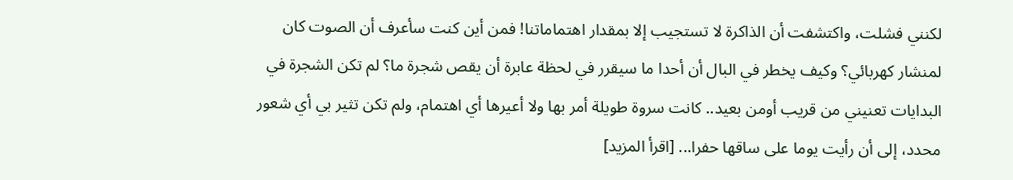لكنني فشلت، واكتشفت أن الذاكرة لا تستجيب إلا بمقدار اهتماماتنا! فمن أين كنت سأعرف أن الصوت كان لمنشار كهربائي؟ وكيف يخطر في البال أن أحدا ما سيقرر في لحظة عابرة أن يقص شجرة ما؟ لم تكن الشجرة في البدايات تعنيني من قريب أومن بعيد.. كانت سروة طويلة أمر بها ولا أعيرها أي اهتمام، ولم تكن تثير بي أي شعور محدد، إلى أن رأيت يوما على ساقها حفرا... [اقرأ المزيد]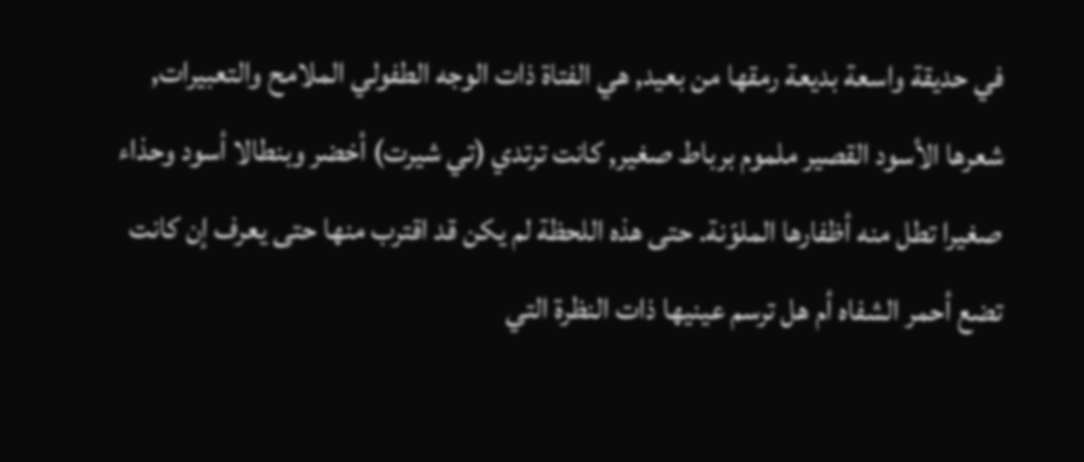في حديقة واسعة بديعة رمقها من بعيد, هي الفتاة ذات الوجه الطفولي الملامح والتعبيرات, شعرها الأسود القصير ملموم برباط صغير, كانت ترتدي (تي شيرت) أخضر وبنطالا أسود وحذاء صغيرا تطل منه أظفارها الملوّنة. حتى هذه اللحظة لم يكن قد اقترب منها حتى يعرف إن كانت تضع أحمر الشفاه أم هل ترسم عينيها ذات النظرة التي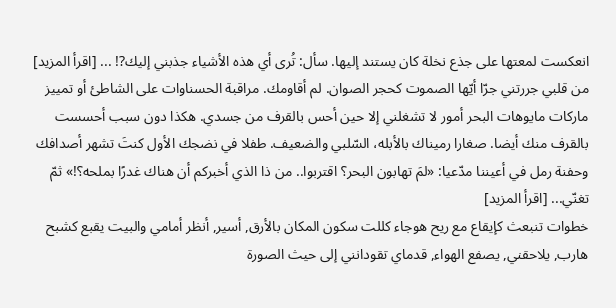انعكست لمعتها على جذع نخلة كان يستند إليها. سأل: تُرى أي هذه الأشياء جذبني إليك?! ... [اقرأ المزيد]
من قلبي جررتني جرّا أيّها الصموت كحجر الصوان. لم أقاومك. مراقبة الحسناوات على الشاطئ أو تمييز ماركات مايوهات البحر أمور لا تشغلني إلا حين أحس بالقرف من جسدي. هكذا دون سبب أحسست بالقرف منك أيضا. صغارا رميناك بالأبله، السّلبي والضعيف. طفلا في نضجك الأول كنتَ تشهر أصدافك وحفنة رمل في أعيننا مدّعيا: «لمَ تهابون البحر؟ اقتربوا.. من ذا الذي أخبركم أن هناك غدرًا بملحه؟!» ثمّ تغنّي... [اقرأ المزيد]
خطوات تنبعث كإيقاع مع ريح هوجاء كللت سكون المكان بالأرق, أسير, أنظر أمامي والبيت يقبع كشبح هارب, يلاحقني, يصفع الهواء, قدماي تقودانني إلى حيث الصورة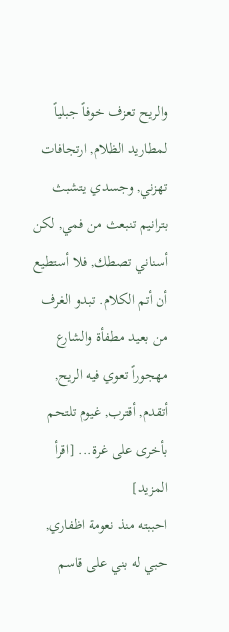والريح تعزف خوفاً جبلياً لمطاريد الظلام, ارتجافات تهزني, وجسدي يتشبث بترانيم تنبعث من فمي, لكن أسناني تصطك, فلا أستطيع أن أتم الكلام. تبدو الغرف من بعيد مطفأة والشارع مهجوراً تعوي فيه الريح, أتقدم, أقترب, غيوم تلتحم بأخرى على غرة... [اقرأ المزيد]
احببته منذ نعومة اظفاري, حبي له بني على قاسم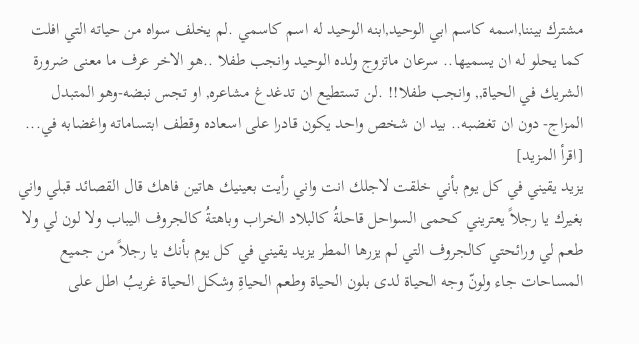مشترك بيننا,اسمه كاسم ابي الوحيد,ابنه الوحيد له اسم كاسمي .لم يخلف سواه من حياته التي افلت كما يحلو له ان يسميها.. سرعان ماتزوج ولده الوحيد وانجب طفلا ..هو الاخر عرف ما معنى ضرورة الشريك في الحياة,, وانجب طفلا!! .لن تستطيع ان تدغدغ مشاعره, او تجس نبضه-وهو المتبدل المزاج- دون ان تغضبه.. بيد ان شخص واحد يكون قادرا على اسعاده وقطف ابتساماته واغضابه في... [اقرأ المزيد]
يزيد يقيني في كل يوم بأني خلقت لاجلك انت واني رأيت بعينيك هاتين فاهك قال القصائد قبلي واني بغيرك يا رجلاً يعتريني كحمى السواحل قاحلةُ كالبلاد الخراب وباهتةُ كالجروف اليباب ولا لون لي ولا طعم لي ورائحتي كالجروف التي لم يزرها المطر يزيد يقيني في كل يوم بأنك يا رجلاً من جميع المساحات جاء ولونّ وجه الحياة لدى بلون الحياة وطعم الحياةِ وشكل الحياة غريبُ اطل على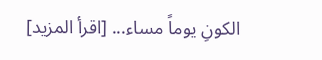الكونِ يوماً مساء... [اقرأ المزيد]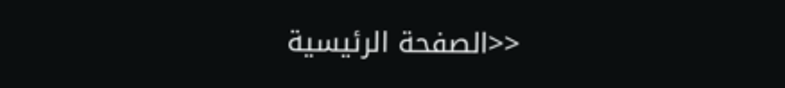<<الصفحة الرئيسية